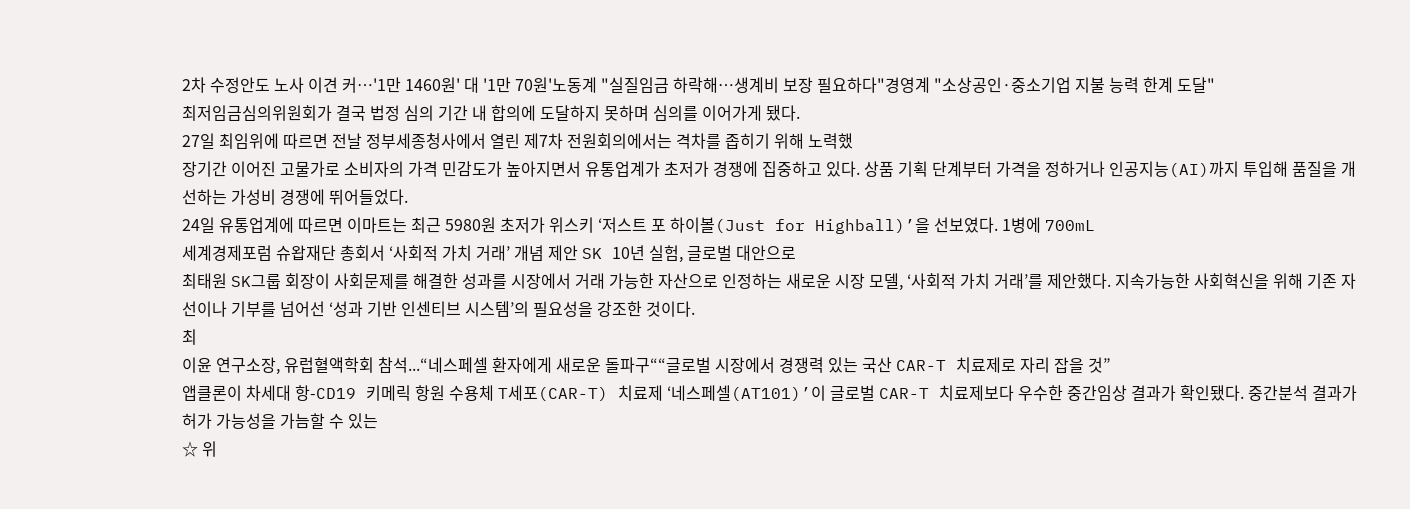2차 수정안도 노사 이견 커…'1만 1460원' 대 '1만 70원'노동계 "실질임금 하락해…생계비 보장 필요하다"경영계 "소상공인·중소기업 지불 능력 한계 도달"
최저임금심의위원회가 결국 법정 심의 기간 내 합의에 도달하지 못하며 심의를 이어가게 됐다.
27일 최임위에 따르면 전날 정부세종청사에서 열린 제7차 전원회의에서는 격차를 좁히기 위해 노력했
장기간 이어진 고물가로 소비자의 가격 민감도가 높아지면서 유통업계가 초저가 경쟁에 집중하고 있다. 상품 기획 단계부터 가격을 정하거나 인공지능(AI)까지 투입해 품질을 개선하는 가성비 경쟁에 뛰어들었다.
24일 유통업계에 따르면 이마트는 최근 5980원 초저가 위스키 ‘저스트 포 하이볼(Just for Highball)’을 선보였다. 1병에 700mL
세계경제포럼 슈왑재단 총회서 ‘사회적 가치 거래’ 개념 제안 SK 10년 실험, 글로벌 대안으로
최태원 SK그룹 회장이 사회문제를 해결한 성과를 시장에서 거래 가능한 자산으로 인정하는 새로운 시장 모델, ‘사회적 가치 거래’를 제안했다. 지속가능한 사회혁신을 위해 기존 자선이나 기부를 넘어선 ‘성과 기반 인센티브 시스템’의 필요성을 강조한 것이다.
최
이윤 연구소장, 유럽혈액학회 참석...“네스페셀 환자에게 새로운 돌파구““글로벌 시장에서 경쟁력 있는 국산 CAR-T 치료제로 자리 잡을 것”
앱클론이 차세대 항-CD19 키메릭 항원 수용체 T세포(CAR-T) 치료제 ‘네스페셀(AT101)’이 글로벌 CAR-T 치료제보다 우수한 중간임상 결과가 확인됐다. 중간분석 결과가 허가 가능성을 가늠할 수 있는
☆ 위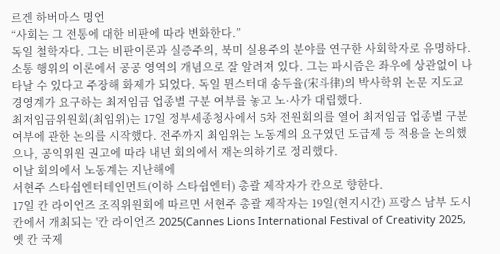르겐 하버마스 명언
“사회는 그 전통에 대한 비판에 따라 변화한다.”
독일 철학자다. 그는 비판이론과 실증주의, 북미 실용주의 분야를 연구한 사회학자로 유명하다. 소통 행위의 이론에서 공공 영역의 개념으로 잘 알려져 있다. 그는 파시즘은 좌우에 상관없이 나타날 수 있다고 주장해 화제가 되었다. 독일 뮌스터대 송두율(宋斗律)의 박사학위 논문 지도교
경영계가 요구하는 최저임금 업종별 구분 여부를 놓고 노·사가 대립했다.
최저임금위원회(최임위)는 17일 정부세종청사에서 5차 전원회의를 열어 최저임금 업종별 구분 여부에 관한 논의를 시작했다. 전주까지 최임위는 노동계의 요구였던 도급제 등 적용을 논의했으나, 공익위원 권고에 따라 내년 회의에서 재논의하기로 정리했다.
이날 회의에서 노동계는 지난해에
서현주 스타쉽엔터테인먼트(이하 스타쉽엔터) 총괄 제작자가 칸으로 향한다.
17일 칸 라이언즈 조직위원회에 따르면 서현주 총괄 제작자는 19일(현지시간) 프랑스 남부 도시 칸에서 개최되는 '칸 라이언즈 2025(Cannes Lions International Festival of Creativity 2025, 옛 칸 국제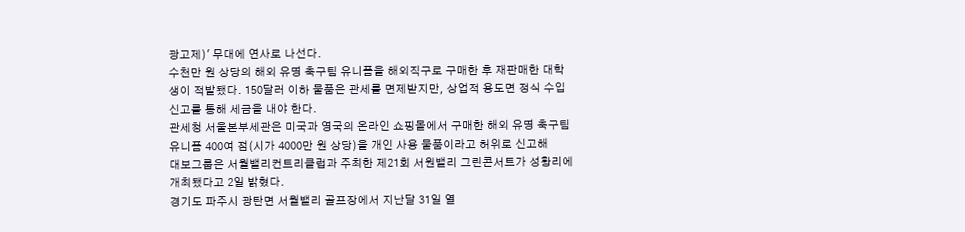광고제)' 무대에 연사로 나선다.
수천만 원 상당의 해외 유명 축구팀 유니폼을 해외직구로 구매한 후 재판매한 대학생이 적발됐다. 150달러 이하 물품은 관세를 면제받지만, 상업적 용도면 정식 수입신고를 통해 세금을 내야 한다.
관세청 서울본부세관은 미국과 영국의 온라인 쇼핑몰에서 구매한 해외 유명 축구팀 유니폼 400여 점(시가 4000만 원 상당)을 개인 사용 물품이라고 허위로 신고해
대보그룹은 서월밸리컨트리클럽과 주최한 제21회 서원밸리 그린콘서트가 성황리에 개최됐다고 2일 밝혔다.
경기도 파주시 광탄면 서월밸리 골프장에서 지난달 31일 열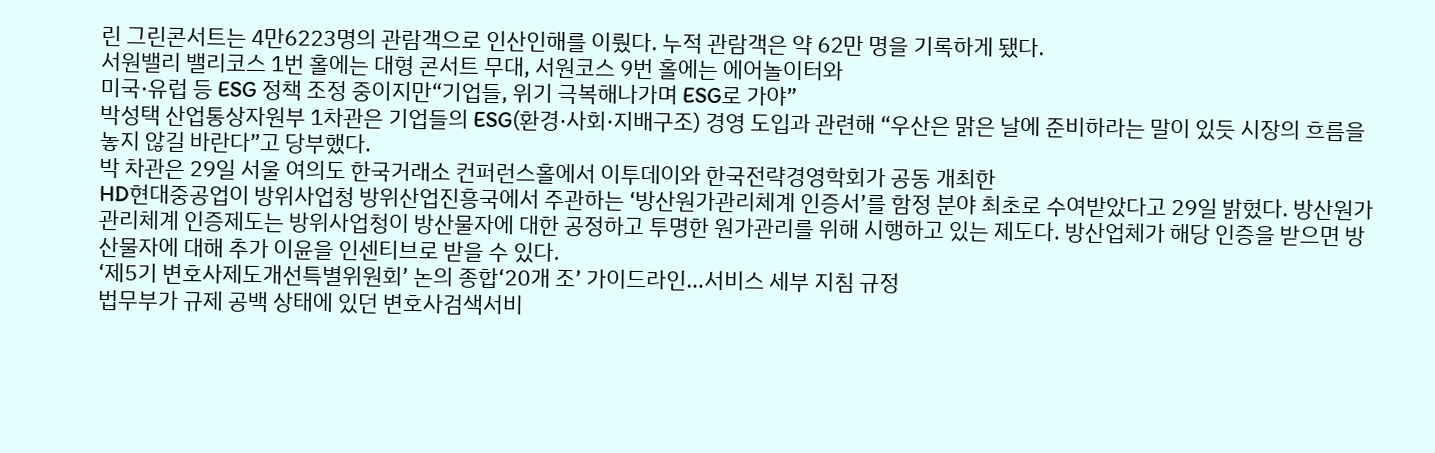린 그린콘서트는 4만6223명의 관람객으로 인산인해를 이뤘다. 누적 관람객은 약 62만 명을 기록하게 됐다.
서원밸리 밸리코스 1번 홀에는 대형 콘서트 무대, 서원코스 9번 홀에는 에어놀이터와
미국·유럽 등 ESG 정책 조정 중이지만“기업들, 위기 극복해나가며 ESG로 가야”
박성택 산업통상자원부 1차관은 기업들의 ESG(환경·사회·지배구조) 경영 도입과 관련해 “우산은 맑은 날에 준비하라는 말이 있듯 시장의 흐름을 놓지 않길 바란다”고 당부했다.
박 차관은 29일 서울 여의도 한국거래소 컨퍼런스홀에서 이투데이와 한국전략경영학회가 공동 개최한
HD현대중공업이 방위사업청 방위산업진흥국에서 주관하는 ‘방산원가관리체계 인증서’를 함정 분야 최초로 수여받았다고 29일 밝혔다. 방산원가관리체계 인증제도는 방위사업청이 방산물자에 대한 공정하고 투명한 원가관리를 위해 시행하고 있는 제도다. 방산업체가 해당 인증을 받으면 방산물자에 대해 추가 이윤을 인센티브로 받을 수 있다.
‘제5기 변호사제도개선특별위원회’ 논의 종합‘20개 조’ 가이드라인…서비스 세부 지침 규정
법무부가 규제 공백 상태에 있던 변호사검색서비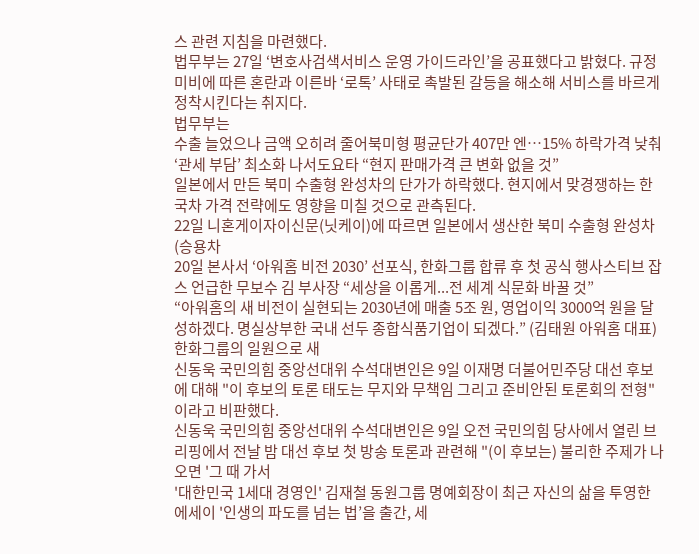스 관련 지침을 마련했다.
법무부는 27일 ‘변호사검색서비스 운영 가이드라인’을 공표했다고 밝혔다. 규정 미비에 따른 혼란과 이른바 ‘로톡’ 사태로 촉발된 갈등을 해소해 서비스를 바르게 정착시킨다는 취지다.
법무부는
수출 늘었으나 금액 오히려 줄어북미형 평균단가 407만 엔…15% 하락가격 낮춰 ‘관세 부담’ 최소화 나서도요타 “현지 판매가격 큰 변화 없을 것”
일본에서 만든 북미 수출형 완성차의 단가가 하락했다. 현지에서 맞경쟁하는 한국차 가격 전략에도 영향을 미칠 것으로 관측된다.
22일 니혼게이자이신문(닛케이)에 따르면 일본에서 생산한 북미 수출형 완성차(승용차
20일 본사서 ‘아워홈 비전 2030’ 선포식, 한화그룹 합류 후 첫 공식 행사스티브 잡스 언급한 무보수 김 부사장 “세상을 이롭게...전 세계 식문화 바꿀 것”
“아워홈의 새 비전이 실현되는 2030년에 매출 5조 원, 영업이익 3000억 원을 달성하겠다. 명실상부한 국내 선두 종합식품기업이 되겠다.” (김태원 아워홈 대표)
한화그룹의 일원으로 새
신동욱 국민의힘 중앙선대위 수석대변인은 9일 이재명 더불어민주당 대선 후보에 대해 "이 후보의 토론 태도는 무지와 무책임 그리고 준비안된 토론회의 전형"이라고 비판했다.
신동욱 국민의힘 중앙선대위 수석대변인은 9일 오전 국민의힘 당사에서 열린 브리핑에서 전날 밤 대선 후보 첫 방송 토론과 관련해 "(이 후보는) 불리한 주제가 나오면 '그 때 가서
'대한민국 1세대 경영인' 김재철 동원그룹 명예회장이 최근 자신의 삶을 투영한 에세이 '인생의 파도를 넘는 법’을 출간, 세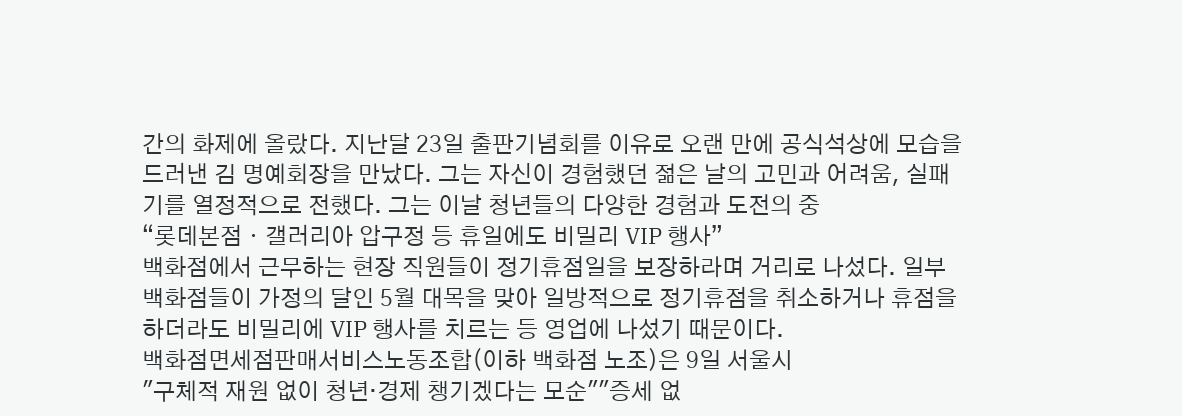간의 화제에 올랐다. 지난달 23일 출판기념회를 이유로 오랜 만에 공식석상에 모습을 드러낸 김 명예회장을 만났다. 그는 자신이 경험했던 젊은 날의 고민과 어려움, 실패기를 열정적으로 전했다. 그는 이날 청년들의 다양한 경험과 도전의 중
“롯데본점ㆍ갤러리아 압구정 등 휴일에도 비밀리 VIP 행사”
백화점에서 근무하는 현장 직원들이 정기휴점일을 보장하라며 거리로 나섰다. 일부 백화점들이 가정의 달인 5월 대목을 맞아 일방적으로 정기휴점을 취소하거나 휴점을 하더라도 비밀리에 VIP 행사를 치르는 등 영업에 나섰기 때문이다.
백화점면세점판매서비스노동조합(이하 백화점 노조)은 9일 서울시
"구체적 재원 없이 청년·경제 챙기겠다는 모순""증세 없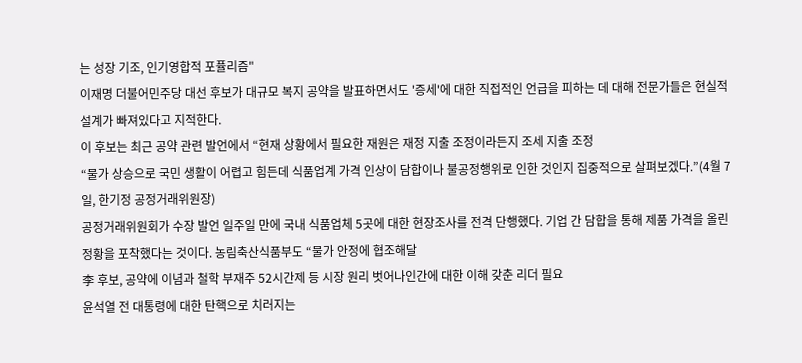는 성장 기조, 인기영합적 포퓰리즘"
이재명 더불어민주당 대선 후보가 대규모 복지 공약을 발표하면서도 '증세'에 대한 직접적인 언급을 피하는 데 대해 전문가들은 현실적 설계가 빠져있다고 지적한다.
이 후보는 최근 공약 관련 발언에서 “현재 상황에서 필요한 재원은 재정 지출 조정이라든지 조세 지출 조정
“물가 상승으로 국민 생활이 어렵고 힘든데 식품업계 가격 인상이 담합이나 불공정행위로 인한 것인지 집중적으로 살펴보겠다.”(4월 7일, 한기정 공정거래위원장)
공정거래위원회가 수장 발언 일주일 만에 국내 식품업체 5곳에 대한 현장조사를 전격 단행했다. 기업 간 담합을 통해 제품 가격을 올린 정황을 포착했다는 것이다. 농림축산식품부도 “물가 안정에 협조해달
李 후보, 공약에 이념과 철학 부재주 52시간제 등 시장 원리 벗어나인간에 대한 이해 갖춘 리더 필요
윤석열 전 대통령에 대한 탄핵으로 치러지는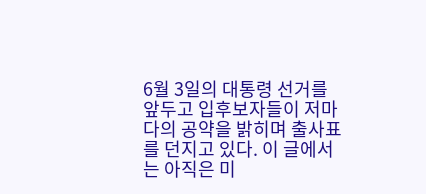6월 3일의 대통령 선거를 앞두고 입후보자들이 저마다의 공약을 밝히며 출사표를 던지고 있다. 이 글에서는 아직은 미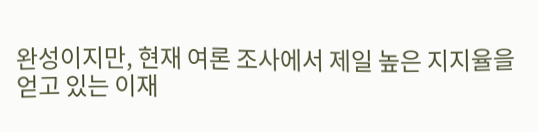완성이지만, 현재 여론 조사에서 제일 높은 지지율을 얻고 있는 이재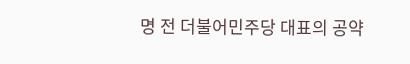명 전 더불어민주당 대표의 공약